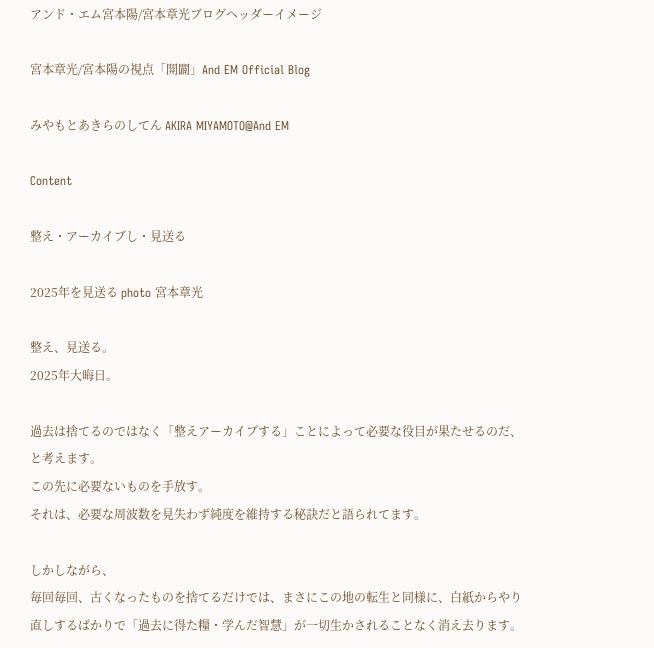アンド・エム宮本陽/宮本章光ブログヘッダーイメージ

宮本章光/宮本陽の視点「開闢」And EM Official Blog

みやもとあきらのしてん AKIRA MIYAMOTO@And EM

Content

整え・アーカイブし・見送る

2025年を見送る photo 宮本章光

整え、見送る。
2025年大晦日。

過去は捨てるのではなく「整えアーカイブする」ことによって必要な役目が果たせるのだ、と考えます。
この先に必要ないものを手放す。
それは、必要な周波数を見失わず純度を維持する秘訣だと語られてます。

しかしながら、
毎回毎回、古くなったものを捨てるだけでは、まさにこの地の転生と同様に、白紙からやり直しするばかりで「過去に得た糧・学んだ智慧」が一切生かされることなく消え去ります。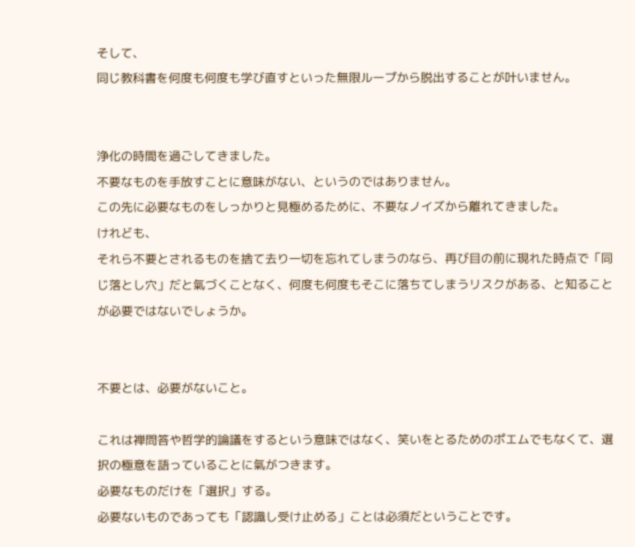そして、
同じ教科書を何度も何度も学び直すといった無限ループから脱出することが叶いません。


浄化の時間を過ごしてきました。
不要なものを手放すことに意味がない、というのではありません。
この先に必要なものをしっかりと見極めるために、不要なノイズから離れてきました。
けれども、
それら不要とされるものを捨て去り一切を忘れてしまうのなら、再び目の前に現れた時点で「同じ落とし穴」だと氣づくことなく、何度も何度もそこに落ちてしまうリスクがある、と知ることが必要ではないでしょうか。


不要とは、必要がないこと。

これは禅問答や哲学的論議をするという意味ではなく、笑いをとるためのポエムでもなくて、選択の極意を語っていることに氣がつきます。
必要なものだけを「選択」する。
必要ないものであっても「認識し受け止める」ことは必須だということです。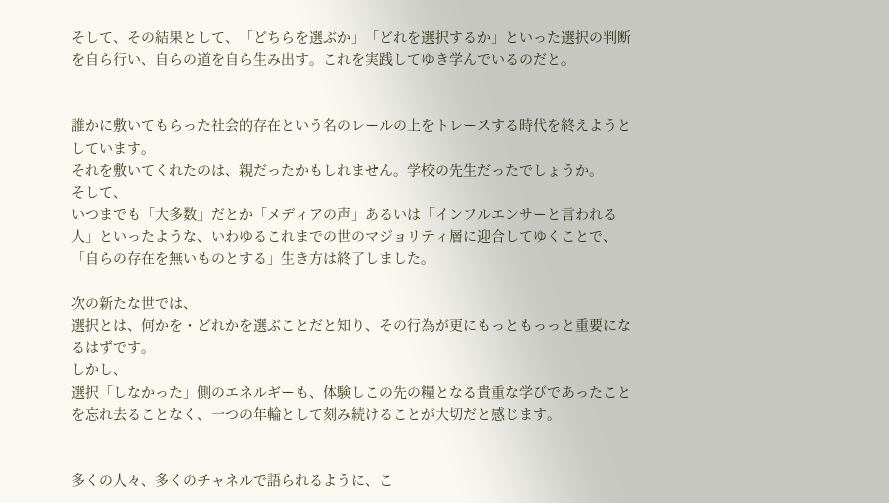そして、その結果として、「どちらを選ぶか」「どれを選択するか」といった選択の判断を自ら行い、自らの道を自ら生み出す。これを実践してゆき学んでいるのだと。


誰かに敷いてもらった社会的存在という名のレールの上をトレースする時代を終えようとしています。
それを敷いてくれたのは、親だったかもしれません。学校の先生だったでしょうか。
そして、
いつまでも「大多数」だとか「メディアの声」あるいは「インフルエンサーと言われる人」といったような、いわゆるこれまでの世のマジョリティ層に迎合してゆくことで、「自らの存在を無いものとする」生き方は終了しました。

次の新たな世では、
選択とは、何かを・どれかを選ぶことだと知り、その行為が更にもっともっっと重要になるはずです。
しかし、
選択「しなかった」側のエネルギーも、体験しこの先の糧となる貴重な学びであったことを忘れ去ることなく、一つの年輪として刻み続けることが大切だと感じます。


多くの人々、多くのチャネルで語られるように、こ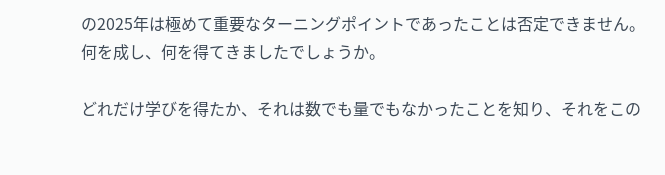の2025年は極めて重要なターニングポイントであったことは否定できません。
何を成し、何を得てきましたでしょうか。

どれだけ学びを得たか、それは数でも量でもなかったことを知り、それをこの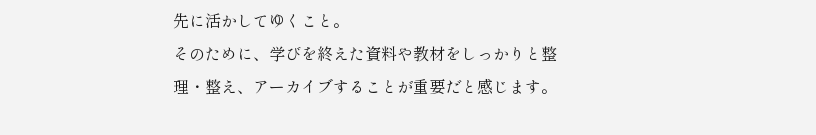先に活かしてゆくこと。
そのために、学びを終えた資料や教材をしっかりと整理・整え、アーカイブすることが重要だと感じます。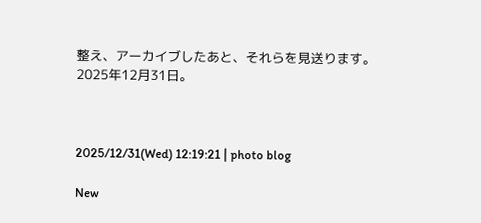整え、アーカイブしたあと、それらを見送ります。
2025年12月31日。



2025/12/31(Wed) 12:19:21 | photo blog

New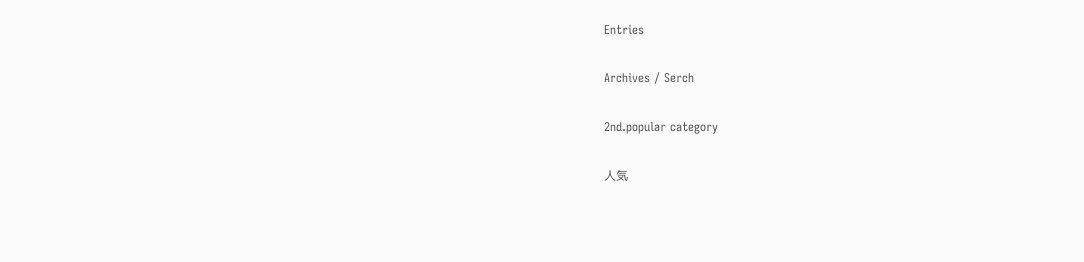Entries

Archives / Serch

2nd.popular category

人気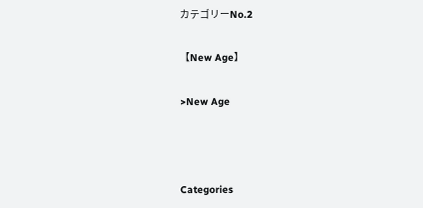カテゴリーNo.2

【New Age】

>New Age



Categories